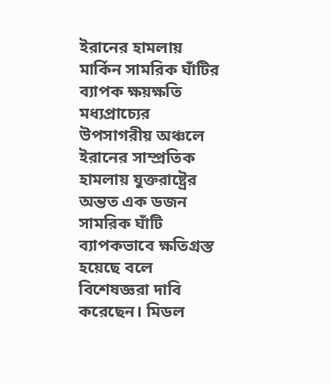ইরানের হামলায় মার্কিন সামরিক ঘাঁটির ব্যাপক ক্ষয়ক্ষতি
মধ্যপ্রাচ্যের উপসাগরীয় অঞ্চলে ইরানের সাম্প্রতিক হামলায় যুক্তরাষ্ট্রের অন্তত এক ডজন সামরিক ঘাঁটি ব্যাপকভাবে ক্ষতিগ্রস্ত হয়েছে বলে বিশেষজ্ঞরা দাবি করেছেন। মিডল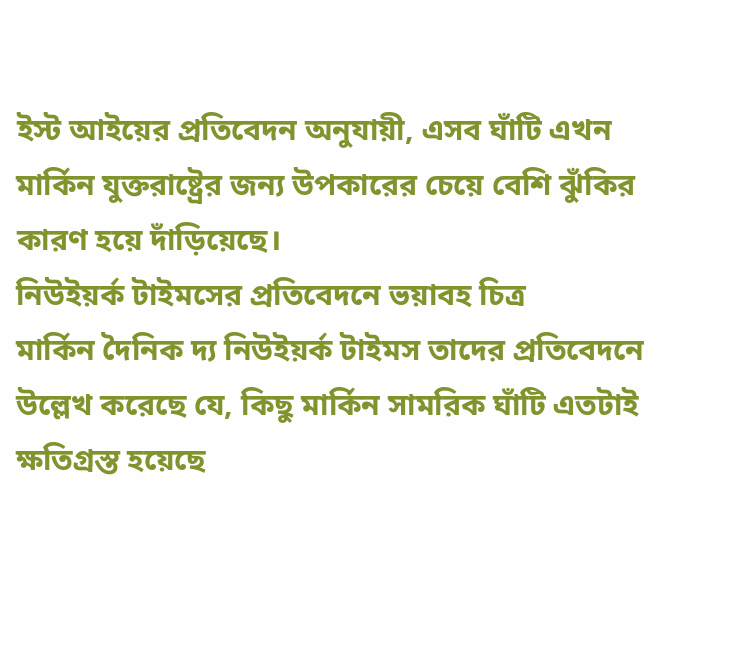ইস্ট আইয়ের প্রতিবেদন অনুযায়ী, এসব ঘাঁটি এখন মার্কিন যুক্তরাষ্ট্রের জন্য উপকারের চেয়ে বেশি ঝুঁকির কারণ হয়ে দাঁড়িয়েছে।
নিউইয়র্ক টাইমসের প্রতিবেদনে ভয়াবহ চিত্র
মার্কিন দৈনিক দ্য নিউইয়র্ক টাইমস তাদের প্রতিবেদনে উল্লেখ করেছে যে, কিছু মার্কিন সামরিক ঘাঁটি এতটাই ক্ষতিগ্রস্ত হয়েছে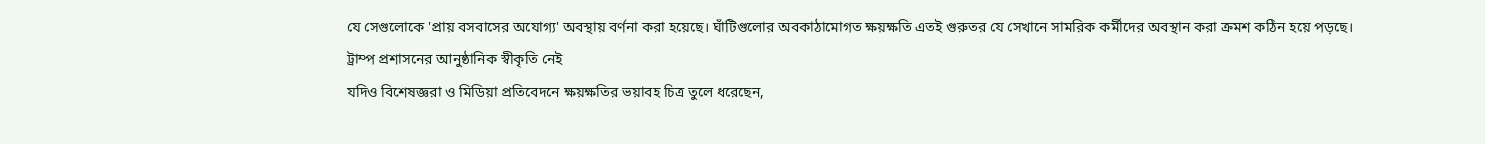যে সেগুলোকে 'প্রায় বসবাসের অযোগ্য' অবস্থায় বর্ণনা করা হয়েছে। ঘাঁটিগুলোর অবকাঠামোগত ক্ষয়ক্ষতি এতই গুরুতর যে সেখানে সামরিক কর্মীদের অবস্থান করা ক্রমশ কঠিন হয়ে পড়ছে।
ট্রাম্প প্রশাসনের আনুষ্ঠানিক স্বীকৃতি নেই
যদিও বিশেষজ্ঞরা ও মিডিয়া প্রতিবেদনে ক্ষয়ক্ষতির ভয়াবহ চিত্র তুলে ধরেছেন,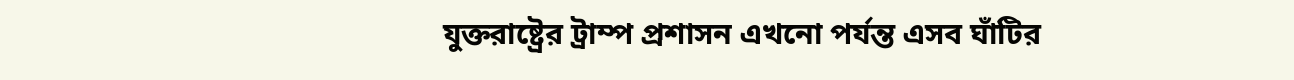যুক্তরাষ্ট্রের ট্রাম্প প্রশাসন এখনো পর্যন্ত এসব ঘাঁটির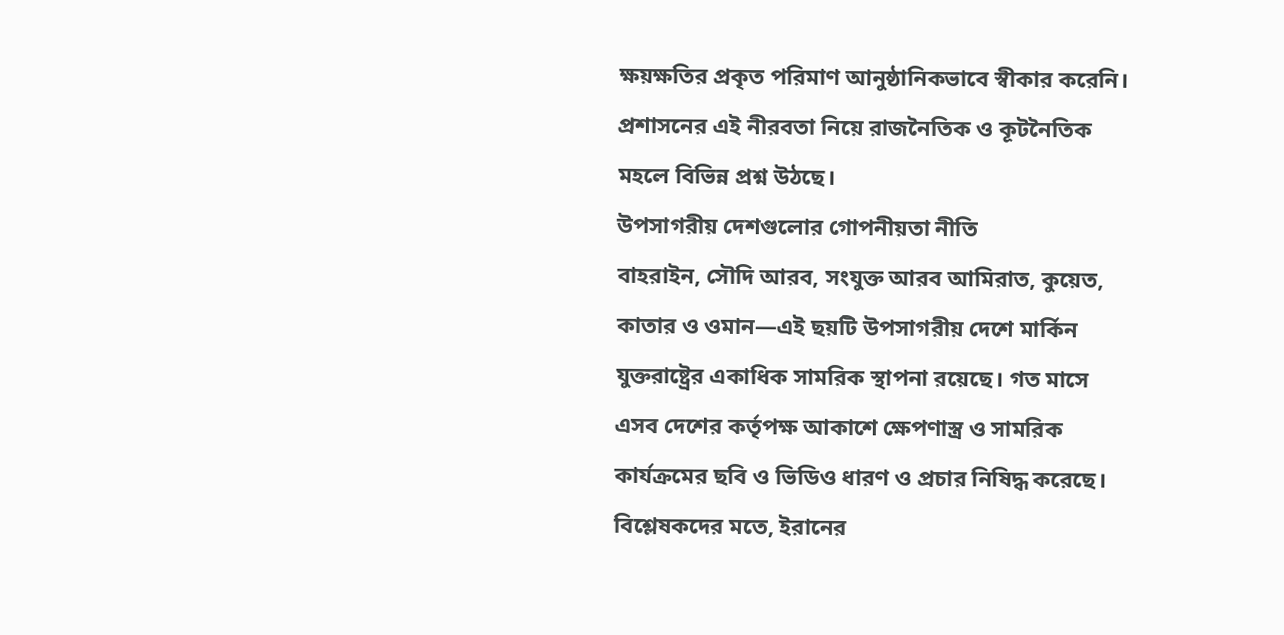ক্ষয়ক্ষতির প্রকৃত পরিমাণ আনুষ্ঠানিকভাবে স্বীকার করেনি। প্রশাসনের এই নীরবতা নিয়ে রাজনৈতিক ও কূটনৈতিক মহলে বিভিন্ন প্রশ্ন উঠছে।
উপসাগরীয় দেশগুলোর গোপনীয়তা নীতি
বাহরাইন, সৌদি আরব, সংযুক্ত আরব আমিরাত, কুয়েত, কাতার ও ওমান—এই ছয়টি উপসাগরীয় দেশে মার্কিন যুক্তরাষ্ট্রের একাধিক সামরিক স্থাপনা রয়েছে। গত মাসে এসব দেশের কর্তৃপক্ষ আকাশে ক্ষেপণাস্ত্র ও সামরিক কার্যক্রমের ছবি ও ভিডিও ধারণ ও প্রচার নিষিদ্ধ করেছে।
বিশ্লেষকদের মতে, ইরানের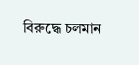বিরুদ্ধে চলমান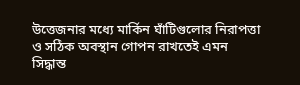উত্তেজনার মধ্যে মার্কিন ঘাঁটিগুলোর নিরাপত্তা ও সঠিক অবস্থান গোপন রাখতেই এমন সিদ্ধান্ত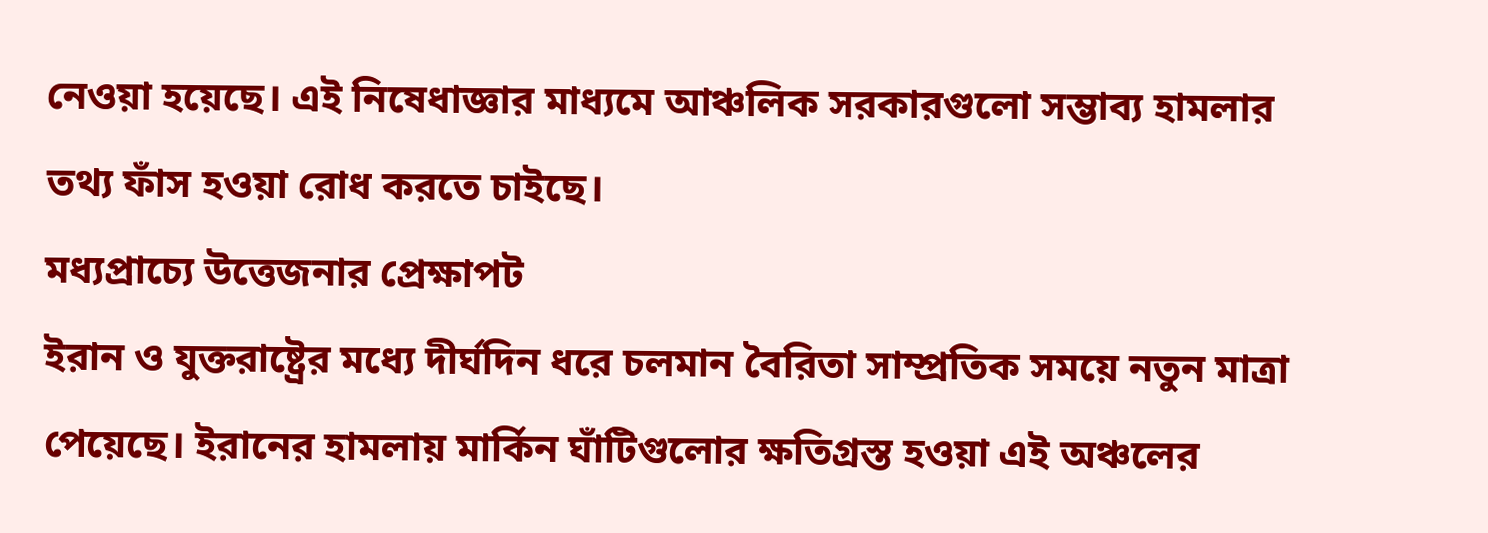নেওয়া হয়েছে। এই নিষেধাজ্ঞার মাধ্যমে আঞ্চলিক সরকারগুলো সম্ভাব্য হামলার তথ্য ফাঁস হওয়া রোধ করতে চাইছে।
মধ্যপ্রাচ্যে উত্তেজনার প্রেক্ষাপট
ইরান ও যুক্তরাষ্ট্রের মধ্যে দীর্ঘদিন ধরে চলমান বৈরিতা সাম্প্রতিক সময়ে নতুন মাত্রা পেয়েছে। ইরানের হামলায় মার্কিন ঘাঁটিগুলোর ক্ষতিগ্রস্ত হওয়া এই অঞ্চলের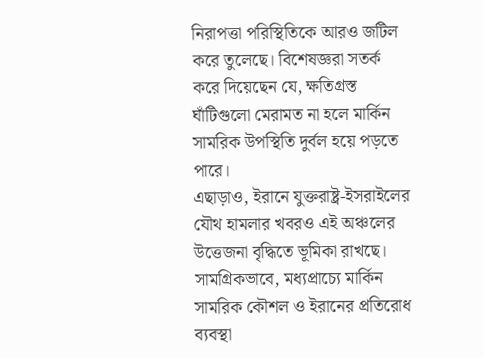নিরাপত্তা পরিস্থিতিকে আরও জটিল করে তুলেছে। বিশেষজ্ঞরা সতর্ক করে দিয়েছেন যে, ক্ষতিগ্রস্ত ঘাঁটিগুলো মেরামত না হলে মার্কিন সামরিক উপস্থিতি দুর্বল হয়ে পড়তে পারে।
এছাড়াও, ইরানে যুক্তরাষ্ট্র-ইসরাইলের যৌথ হামলার খবরও এই অঞ্চলের উত্তেজনা বৃদ্ধিতে ভূমিকা রাখছে। সামগ্রিকভাবে, মধ্যপ্রাচ্যে মার্কিন সামরিক কৌশল ও ইরানের প্রতিরোধ ব্যবস্থা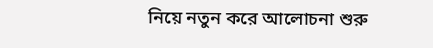নিয়ে নতুন করে আলোচনা শুরু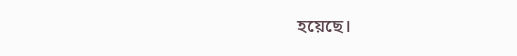হয়েছে।